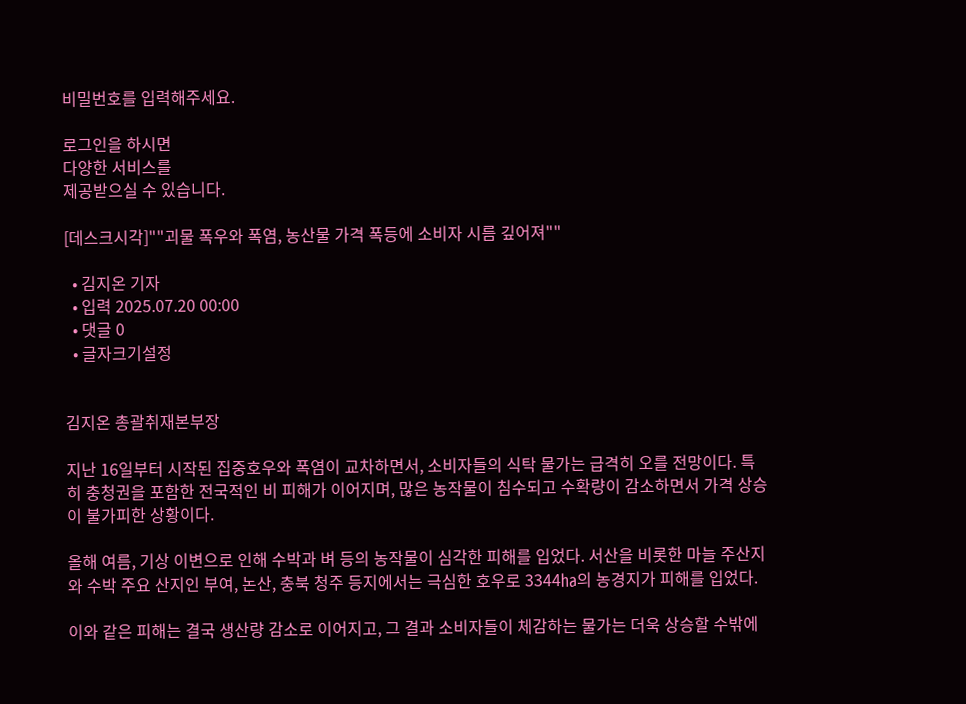비밀번호를 입력해주세요.

로그인을 하시면
다양한 서비스를
제공받으실 수 있습니다.

[데스크시각]""괴물 폭우와 폭염, 농산물 가격 폭등에 소비자 시름 깊어져""

  • 김지온 기자
  • 입력 2025.07.20 00:00
  • 댓글 0
  • 글자크기설정


김지온 총괄취재본부장

지난 16일부터 시작된 집중호우와 폭염이 교차하면서, 소비자들의 식탁 물가는 급격히 오를 전망이다. 특히 충청권을 포함한 전국적인 비 피해가 이어지며, 많은 농작물이 침수되고 수확량이 감소하면서 가격 상승이 불가피한 상황이다.

올해 여름, 기상 이변으로 인해 수박과 벼 등의 농작물이 심각한 피해를 입었다. 서산을 비롯한 마늘 주산지와 수박 주요 산지인 부여, 논산, 충북 청주 등지에서는 극심한 호우로 3344㏊의 농경지가 피해를 입었다.

이와 같은 피해는 결국 생산량 감소로 이어지고, 그 결과 소비자들이 체감하는 물가는 더욱 상승할 수밖에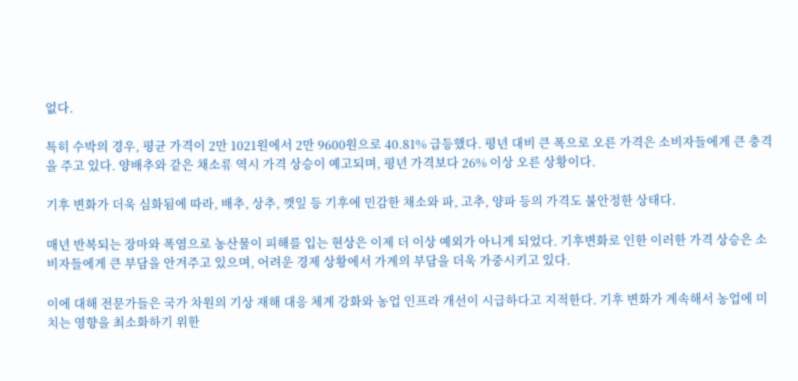없다.

특히 수박의 경우, 평균 가격이 2만 1021원에서 2만 9600원으로 40.81% 급등했다. 평년 대비 큰 폭으로 오른 가격은 소비자들에게 큰 충격을 주고 있다. 양배추와 같은 채소류 역시 가격 상승이 예고되며, 평년 가격보다 26% 이상 오른 상황이다.

기후 변화가 더욱 심화됨에 따라, 배추, 상추, 깻잎 등 기후에 민감한 채소와 파, 고추, 양파 등의 가격도 불안정한 상태다.

매년 반복되는 장마와 폭염으로 농산물이 피해를 입는 현상은 이제 더 이상 예외가 아니게 되었다. 기후변화로 인한 이러한 가격 상승은 소비자들에게 큰 부담을 안겨주고 있으며, 어려운 경제 상황에서 가계의 부담을 더욱 가중시키고 있다.

이에 대해 전문가들은 국가 차원의 기상 재해 대응 체계 강화와 농업 인프라 개선이 시급하다고 지적한다. 기후 변화가 계속해서 농업에 미치는 영향을 최소화하기 위한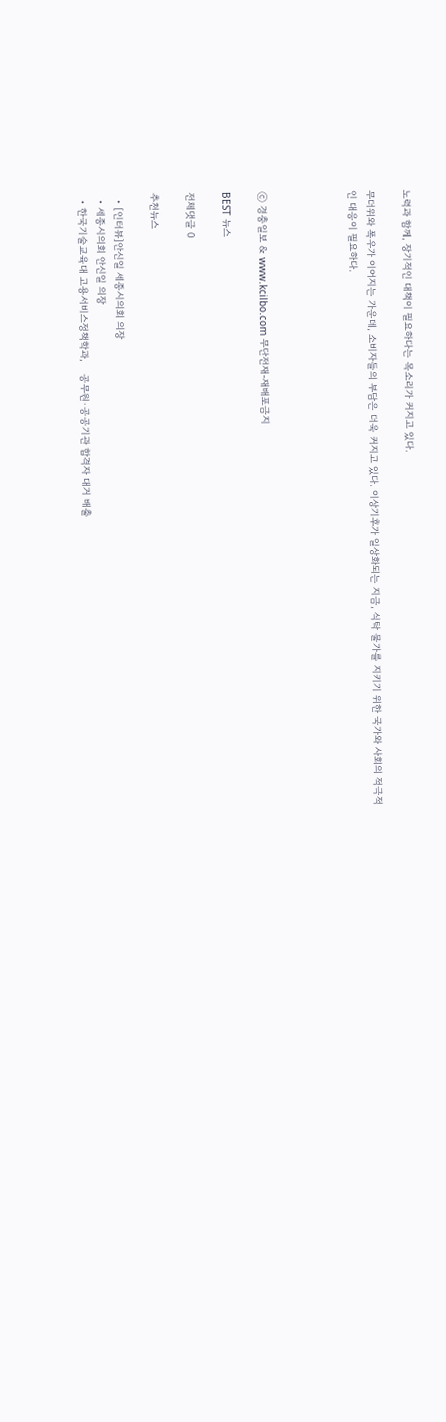노력과 함께, 장기적인 대책이 필요하다는 목소리가 커지고 있다.

무더위와 폭우가 이어지는 가운데, 소비자들의 부담은 더욱 커지고 있다. 이상기후가 일상화되는 지금, 식탁 물가를 지키기 위한 국가와 사회의 적극적인 대응이 필요하다.




ⓒ 경충일보 & www.kcilbo.com 무단전재-재배포금지

BEST 뉴스

전체댓글 0

추천뉴스

  • [인터뷰]안신일 세종시의회 의장
  • 세종시의회 안신일 의장
  • 한국기술교육대 고용서비스정책학과,    공무원·공공기관 합격자 대거 배출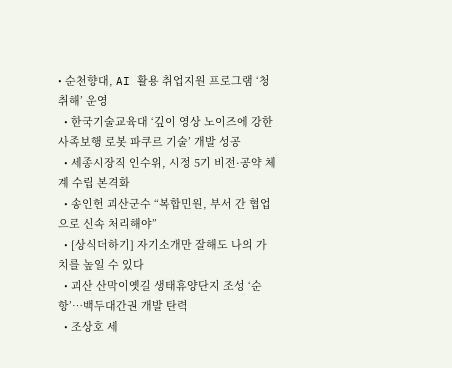• 순천향대, AI 활용 취업지원 프로그램 ‘청취해’ 운영
  • 한국기술교육대 ‘깊이 영상 노이즈에 강한 사족보행 로봇 파쿠르 기술’ 개발 성공
  • 세종시장직 인수위, 시정 5기 비전·공약 체계 수립 본격화
  • 송인헌 괴산군수 “복합민원, 부서 간 협업으로 신속 처리해야”
  • [상식더하기] 자기소개만 잘해도 나의 가치를 높일 수 있다
  • 괴산 산막이옛길 생태휴양단지 조성 ‘순항’…백두대간권 개발 탄력
  • 조상호 세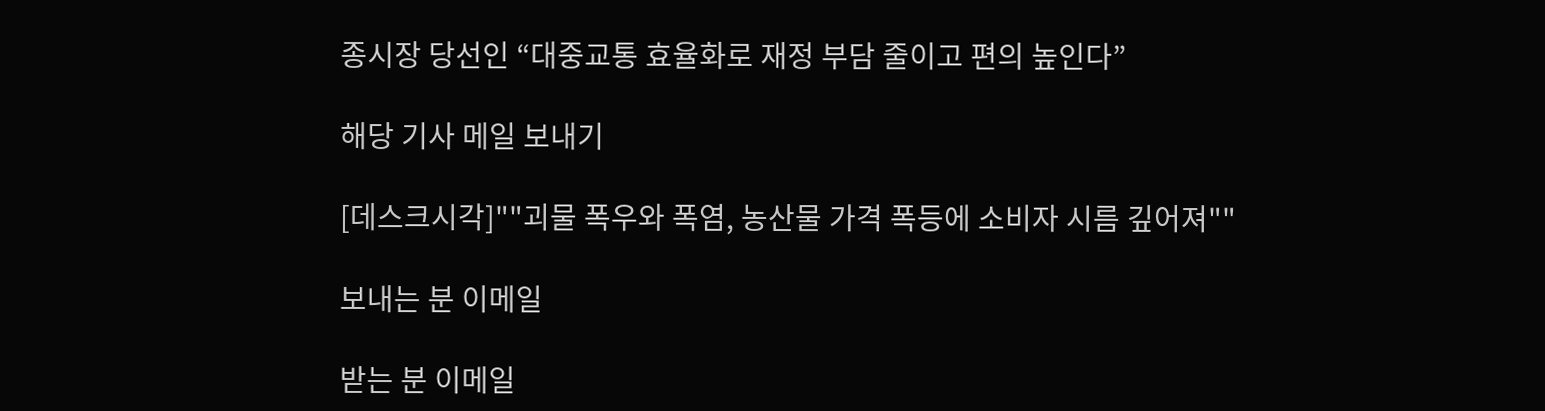종시장 당선인 “대중교통 효율화로 재정 부담 줄이고 편의 높인다”

해당 기사 메일 보내기

[데스크시각]""괴물 폭우와 폭염, 농산물 가격 폭등에 소비자 시름 깊어져""

보내는 분 이메일

받는 분 이메일